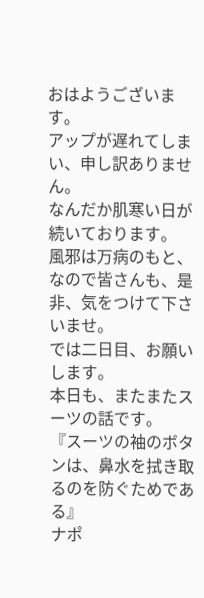おはようございます。
アップが遅れてしまい、申し訳ありません。
なんだか肌寒い日が続いております。
風邪は万病のもと、なので皆さんも、是非、気をつけて下さいませ。
では二日目、お願いします。
本日も、またまたスーツの話です。
『スーツの袖のボタンは、鼻水を拭き取るのを防ぐためである』
ナポ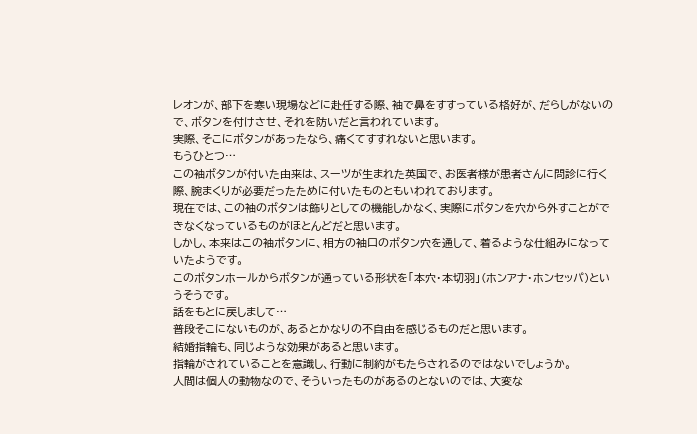レオンが、部下を寒い現場などに赴任する際、袖で鼻をすすっている格好が、だらしがないので、ボタンを付けさせ、それを防いだと言われています。
実際、そこにボタンがあったなら、痛くてすすれないと思います。
もうひとつ…
この袖ボタンが付いた由来は、スーツが生まれた英国で、お医者様が患者さんに問診に行く際、腕まくりが必要だったために付いたものともいわれております。
現在では、この袖のボタンは飾りとしての機能しかなく、実際にボタンを穴から外すことができなくなっているものがほとんどだと思います。
しかし、本来はこの袖ボタンに、相方の袖口のボタン穴を通して、着るような仕組みになっていたようです。
このボタンホールからボタンが通っている形状を「本穴・本切羽」(ホンアナ・ホンセッパ)というそうです。
話をもとに戻しまして…
普段そこにないものが、あるとかなりの不自由を感じるものだと思います。
結婚指輪も、同じような効果があると思います。
指輪がされていることを意識し、行動に制約がもたらされるのではないでしょうか。
人間は個人の動物なので、そういったものがあるのとないのでは、大変な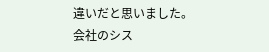違いだと思いました。
会社のシス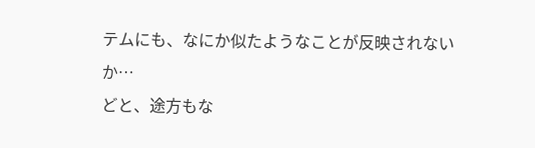テムにも、なにか似たようなことが反映されないか…
どと、途方もな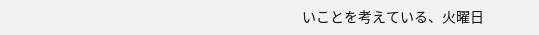いことを考えている、火曜日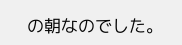の朝なのでした。